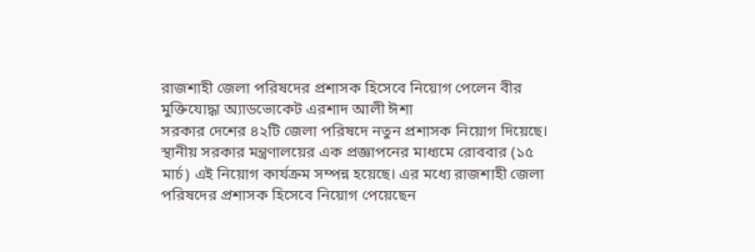রাজশাহী জেলা পরিষদের প্রশাসক হিসেবে নিয়োগ পেলেন বীর মুক্তিযোদ্ধা অ্যাডভোকেট এরশাদ আলী ঈশা
সরকার দেশের ৪২টি জেলা পরিষদে নতুন প্রশাসক নিয়োগ দিয়েছে। স্থানীয় সরকার মন্ত্রণালয়ের এক প্রজ্ঞাপনের মাধ্যমে রোববার (১৫ মার্চ) এই নিয়োগ কার্যক্রম সম্পন্ন হয়েছে। এর মধ্যে রাজশাহী জেলা পরিষদের প্রশাসক হিসেবে নিয়োগ পেয়েছেন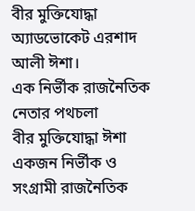বীর মুক্তিযোদ্ধা অ্যাডভোকেট এরশাদ আলী ঈশা।
এক নির্ভীক রাজনৈতিক নেতার পথচলা
বীর মুক্তিযোদ্ধা ঈশা একজন নির্ভীক ও সংগ্রামী রাজনৈতিক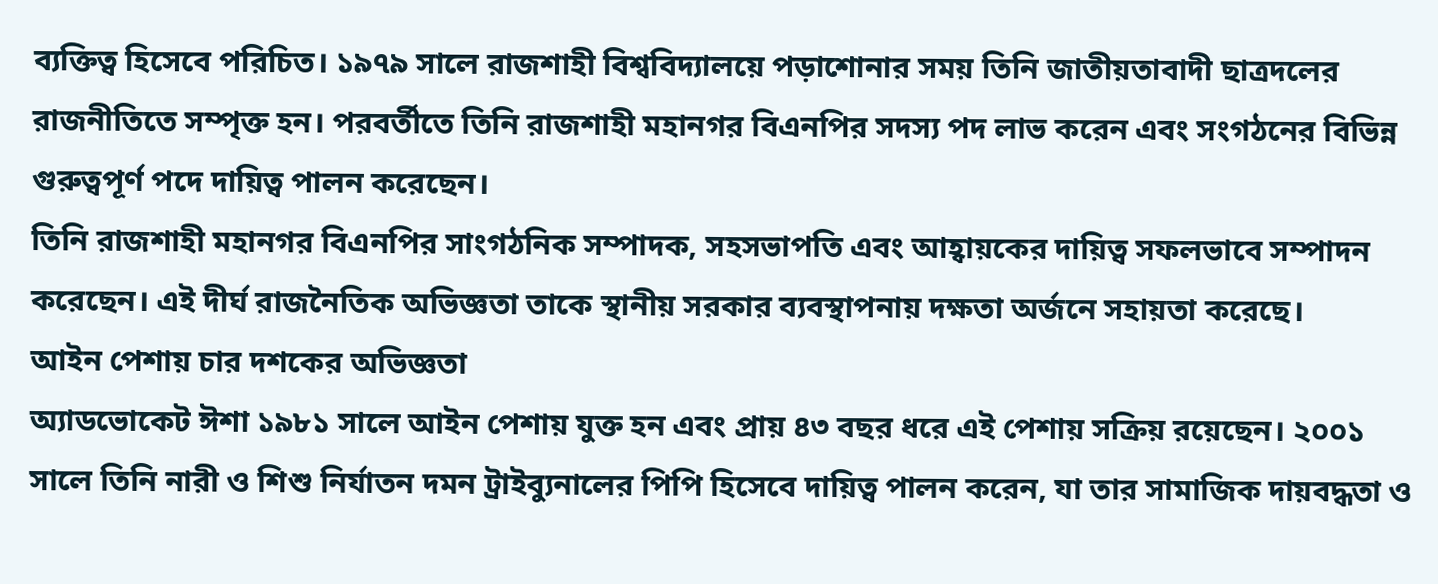ব্যক্তিত্ব হিসেবে পরিচিত। ১৯৭৯ সালে রাজশাহী বিশ্ববিদ্যালয়ে পড়াশোনার সময় তিনি জাতীয়তাবাদী ছাত্রদলের রাজনীতিতে সম্পৃক্ত হন। পরবর্তীতে তিনি রাজশাহী মহানগর বিএনপির সদস্য পদ লাভ করেন এবং সংগঠনের বিভিন্ন গুরুত্বপূর্ণ পদে দায়িত্ব পালন করেছেন।
তিনি রাজশাহী মহানগর বিএনপির সাংগঠনিক সম্পাদক, সহসভাপতি এবং আহ্বায়কের দায়িত্ব সফলভাবে সম্পাদন করেছেন। এই দীর্ঘ রাজনৈতিক অভিজ্ঞতা তাকে স্থানীয় সরকার ব্যবস্থাপনায় দক্ষতা অর্জনে সহায়তা করেছে।
আইন পেশায় চার দশকের অভিজ্ঞতা
অ্যাডভোকেট ঈশা ১৯৮১ সালে আইন পেশায় যুক্ত হন এবং প্রায় ৪৩ বছর ধরে এই পেশায় সক্রিয় রয়েছেন। ২০০১ সালে তিনি নারী ও শিশু নির্যাতন দমন ট্রাইব্যুনালের পিপি হিসেবে দায়িত্ব পালন করেন, যা তার সামাজিক দায়বদ্ধতা ও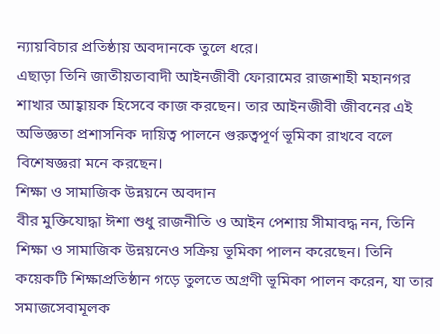ন্যায়বিচার প্রতিষ্ঠায় অবদানকে তুলে ধরে।
এছাড়া তিনি জাতীয়তাবাদী আইনজীবী ফোরামের রাজশাহী মহানগর শাখার আহ্বায়ক হিসেবে কাজ করছেন। তার আইনজীবী জীবনের এই অভিজ্ঞতা প্রশাসনিক দায়িত্ব পালনে গুরুত্বপূর্ণ ভূমিকা রাখবে বলে বিশেষজ্ঞরা মনে করছেন।
শিক্ষা ও সামাজিক উন্নয়নে অবদান
বীর মুক্তিযোদ্ধা ঈশা শুধু রাজনীতি ও আইন পেশায় সীমাবদ্ধ নন, তিনি শিক্ষা ও সামাজিক উন্নয়নেও সক্রিয় ভূমিকা পালন করেছেন। তিনি কয়েকটি শিক্ষাপ্রতিষ্ঠান গড়ে তুলতে অগ্রণী ভূমিকা পালন করেন, যা তার সমাজসেবামূলক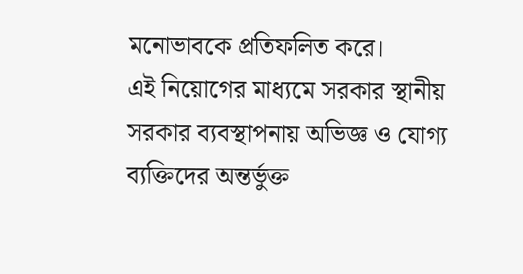মনোভাবকে প্রতিফলিত করে।
এই নিয়োগের মাধ্যমে সরকার স্থানীয় সরকার ব্যবস্থাপনায় অভিজ্ঞ ও যোগ্য ব্যক্তিদের অন্তর্ভুক্ত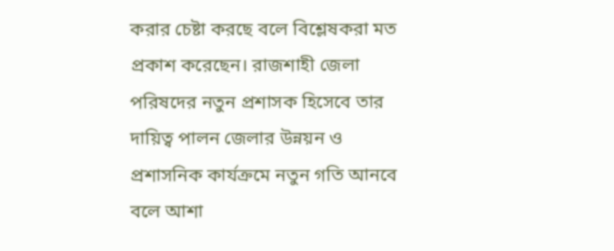করার চেষ্টা করছে বলে বিশ্লেষকরা মত প্রকাশ করেছেন। রাজশাহী জেলা পরিষদের নতুন প্রশাসক হিসেবে তার দায়িত্ব পালন জেলার উন্নয়ন ও প্রশাসনিক কার্যক্রমে নতুন গতি আনবে বলে আশা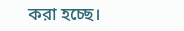করা হচ্ছে।